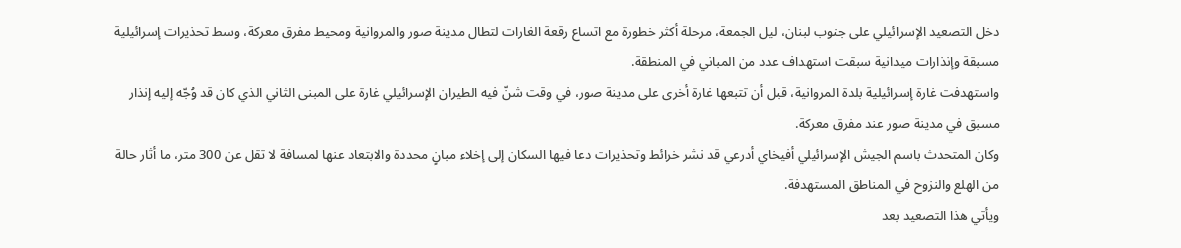دخل التصعيد الإسرائيلي على جنوب لبنان، ليل الجمعة، مرحلة أكثر خطورة مع اتساع رقعة الغارات لتطال مدينة صور والمروانية ومحيط مفرق معركة، وسط تحذيرات إسرائيلية مسبقة وإنذارات ميدانية سبقت استهداف عدد من المباني في المنطقة.
واستهدفت غارة إسرائيلية بلدة المروانية، قبل أن تتبعها غارة أخرى على مدينة صور، في وقت شنّ فيه الطيران الإسرائيلي غارة على المبنى الثاني الذي كان قد وُجّه إليه إنذار مسبق في مدينة صور عند مفرق معركة.
وكان المتحدث باسم الجيش الإسرائيلي أفيخاي أدرعي قد نشر خرائط وتحذيرات دعا فيها السكان إلى إخلاء مبانٍ محددة والابتعاد عنها لمسافة لا تقل عن 300 متر، ما أثار حالة من الهلع والنزوح في المناطق المستهدفة.
ويأتي هذا التصعيد بعد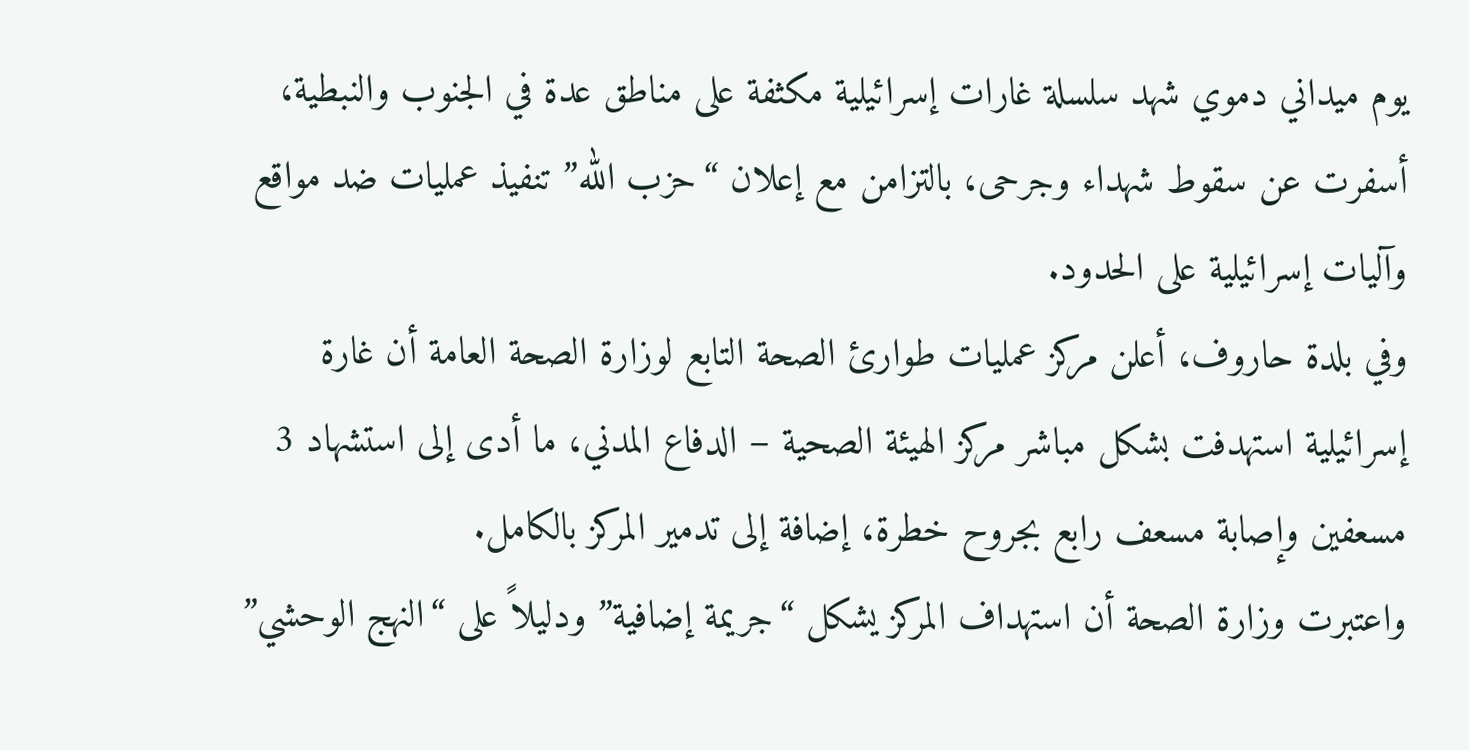يوم ميداني دموي شهد سلسلة غارات إسرائيلية مكثفة على مناطق عدة في الجنوب والنبطية، أسفرت عن سقوط شهداء وجرحى، بالتزامن مع إعلان “حزب الله” تنفيذ عمليات ضد مواقع وآليات إسرائيلية على الحدود.
وفي بلدة حاروف، أعلن مركز عمليات طوارئ الصحة التابع لوزارة الصحة العامة أن غارة إسرائيلية استهدفت بشكل مباشر مركز الهيئة الصحية – الدفاع المدني، ما أدى إلى استشهاد 3 مسعفين وإصابة مسعف رابع بجروح خطرة، إضافة إلى تدمير المركز بالكامل.
واعتبرت وزارة الصحة أن استهداف المركز يشكل “جريمة إضافية” ودليلاً على “النهج الوحشي”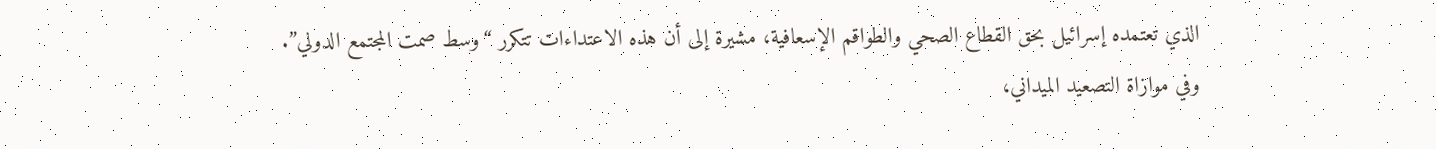الذي تعتمده إسرائيل بحق القطاع الصحي والطواقم الإسعافية، مشيرة إلى أن هذه الاعتداءات تتكرر “وسط صمت المجتمع الدولي”.
وفي موازاة التصعيد الميداني،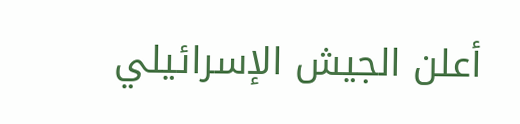أعلن الجيش الإسرائيلي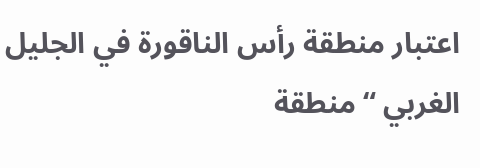اعتبار منطقة رأس الناقورة في الجليل الغربي “منطقة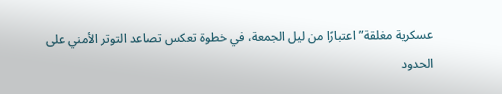عسكرية مغلقة” اعتبارًا من ليل الجمعة، في خطوة تعكس تصاعد التوتر الأمني على الحدود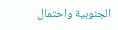الجنوبية واحتمال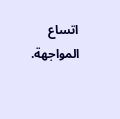اتساع المواجهة.